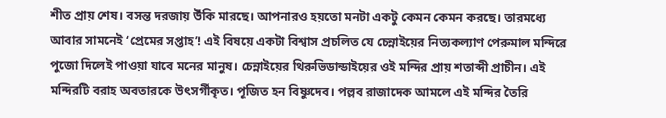শীত প্রায় শেষ। বসন্ত দরজায় উঁকি মারছে। আপনারও হয়তো মনটা একটু কেমন কেমন করছে। তারমধ্যে আবার সামনেই ‘প্রেমের সপ্তাহ’! এই বিষয়ে একটা বিশ্বাস প্রচলিত যে চেন্নাইয়ের নিত্যকল্যাণ পেরুমাল মন্দিরে পুজো দিলেই পাওয়া যাবে মনের মানুষ। চেন্নাইয়ের থিরুভিডান্ডাইয়ের ওই মন্দির প্রায় শতাব্দী প্রাচীন। এই মন্দিরটি বরাহ অবতারকে উৎসর্গীকৃত। পূজিত হন বিষ্ণুদেব। পল্লব রাজাদেক আমলে এই মন্দির তৈরি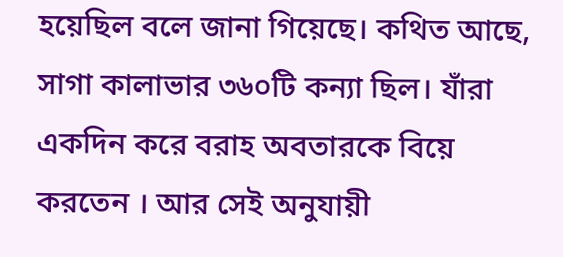হয়েছিল বলে জানা গিয়েছে। কথিত আছে, সাগা কালাভার ৩৬০টি কন্যা ছিল। যাঁরা একদিন করে বরাহ অবতারকে বিয়ে করতেন । আর সেই অনুযায়ী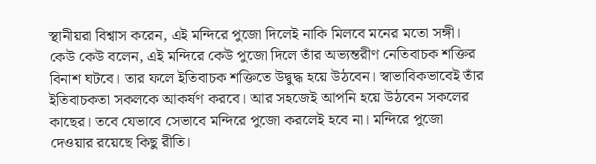স্থানীয়রা বিশ্বাস করেন, এই মন্দিরে পুজো দিলেই নাকি মিলবে মনের মতো সঙ্গী।
কেউ কেউ বলেন, এই মন্দিরে কেউ পুজো দিলে তাঁর অভ্যন্তরীণ নেতিবাচক শক্তির বিনাশ ঘটবে। তার ফলে ইতিবাচক শক্তিতে উদ্বুদ্ধ হয়ে উঠবেন। স্বাভাবিকভাবেই তাঁর ইতিবাচকতা সকলকে আকর্ষণ করবে। আর সহজেই আপনি হয়ে উঠবেন সকলের কাছের। তবে যেভাবে সেভাবে মন্দিরে পুজো করলেই হবে না। মন্দিরে পুজো দেওয়ার রয়েছে কিছু রীতি।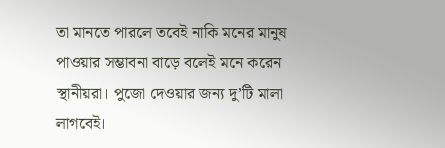তা মানতে পারলে তবেই নাকি মনের মানুষ পাওয়ার সম্ভাবনা বাড়ে বলেই মনে করেন স্থানীয়রা। পুজো দেওয়ার জন্য দু’টি মালা লাগবেই।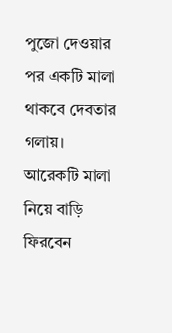পুজো দেওয়ার পর একটি মালা থাকবে দেবতার গলায়। আরেকটি মালা নিয়ে বাড়ি ফিরবেন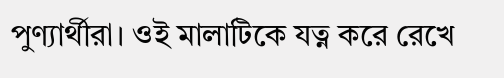পুণ্যার্থীরা। ওই মালাটিকে যত্ন করে রেখে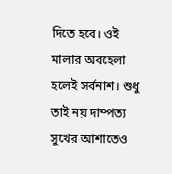দিতে হবে। ওই মালার অবহেলা হলেই সর্বনাশ। শুধু তাই নয় দাম্পত্য সুখের আশাতেও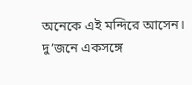অনেকে এই মন্দিরে আসেন। দু’জনে একসঙ্গে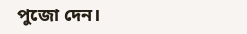পুজো দেন।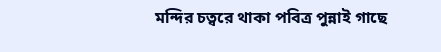মন্দির চত্বরে থাকা পবিত্র পুন্নাই গাছে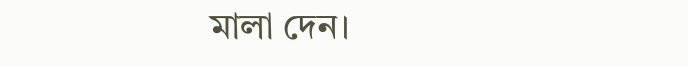মালা দেন।